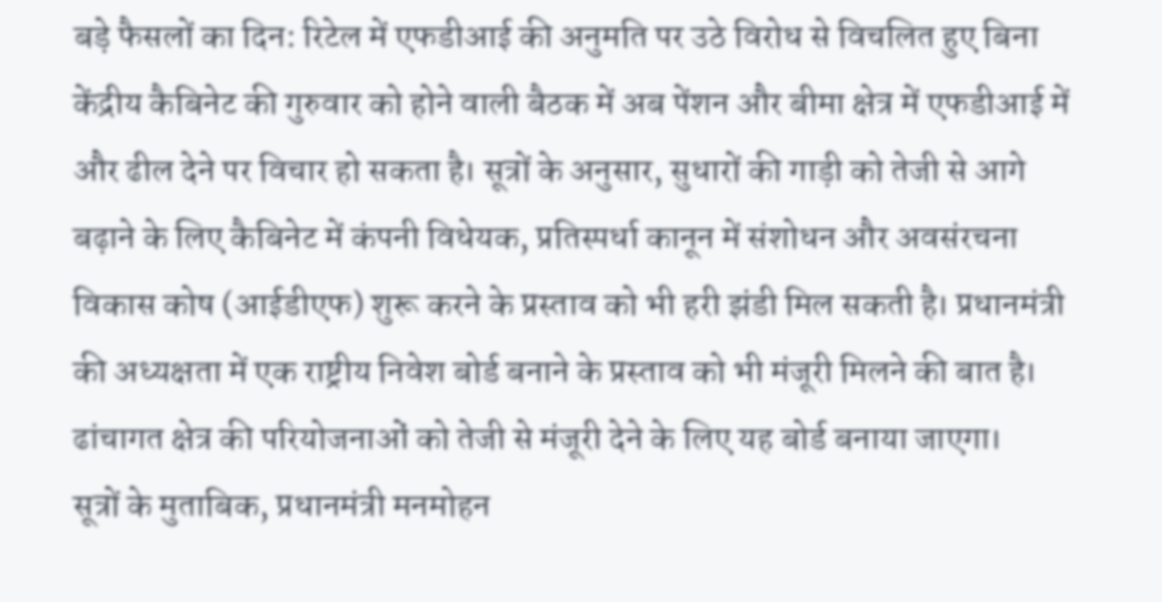बड़े फैसलों का दिन: रिटेल में एफडीआई की अनुमति पर उठे विरोध से विचलित हुए बिना केंद्रीय कैबिनेट की गुरुवार को होने वाली बैठक में अब पेंशन और बीमा क्षेत्र में एफडीआई में और ढील देने पर विचार हो सकता है। सूत्रों के अनुसार, सुधारों की गाड़ी को तेजी से आगे बढ़ाने के लिए कैबिनेट में कंपनी विधेयक, प्रतिस्पर्धा कानून में संशोधन और अवसंरचना विकास कोष (आईडीएफ) शुरू करने के प्रस्ताव को भी हरी झंडी मिल सकती है। प्रधानमंत्री की अध्यक्षता में एक राष्ट्रीय निवेश बोर्ड बनाने के प्रस्ताव को भी मंजूरी मिलने की बात है। ढांचागत क्षेत्र की परियोजनाओं को तेजी से मंजूरी देने के लिए यह बोर्ड बनाया जाएगा।
सूत्रों के मुताबिक, प्रधानमंत्री मनमोहन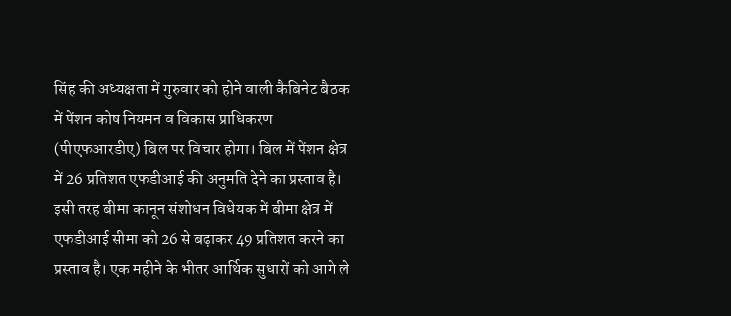सिंह की अध्यक्षता में गुरुवार को होने वाली कैबिनेट बैठक में पेंशन कोष नियमन व विकास प्राधिकरण (पीएफआरडीए) बिल पर विचार होगा। बिल में पेंशन क्षेत्र में 26 प्रतिशत एफडीआई की अनुमति देने का प्रस्ताव है। इसी तरह बीमा कानून संशोधन विधेयक में बीमा क्षेत्र में एफडीआई सीमा को 26 से बढ़ाकर 49 प्रतिशत करने का प्रस्ताव है। एक महीने के भीतर आर्थिक सुधारों को आगे ले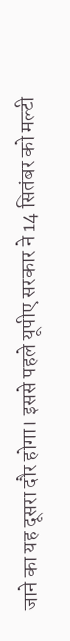जाने का यह दूसरा दौर होगा। इससे पहले यूपीए सरकार ने 14 सितंबर को मल्टी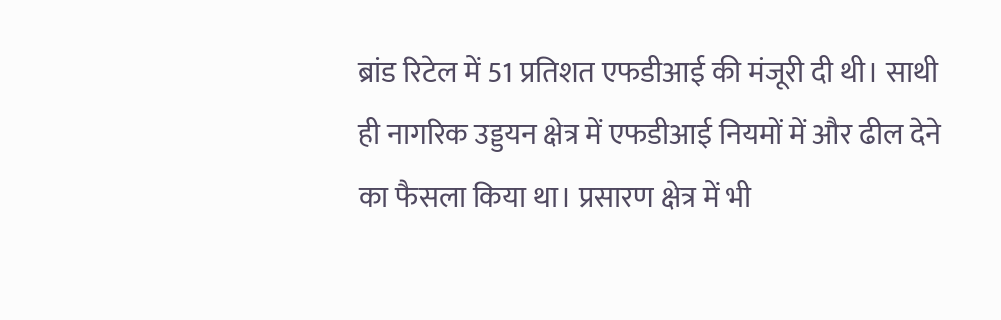ब्रांड रिटेल में 51 प्रतिशत एफडीआई की मंजूरी दी थी। साथी ही नागरिक उड्डयन क्षेत्र में एफडीआई नियमों में और ढील देने का फैसला किया था। प्रसारण क्षेत्र में भी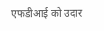एफडीआई को उदार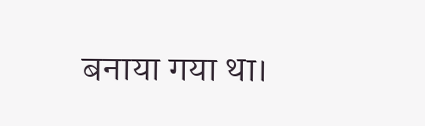बनाया गया था।